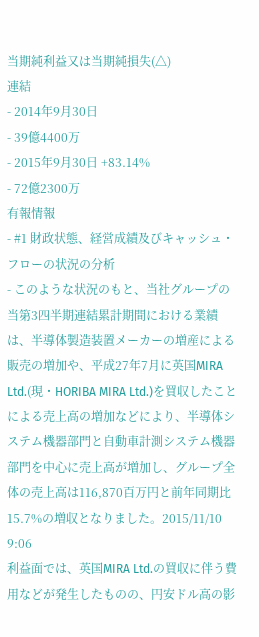当期純利益又は当期純損失(△)
連結
- 2014年9月30日
- 39億4400万
- 2015年9月30日 +83.14%
- 72億2300万
有報情報
- #1 財政状態、経営成績及びキャッシュ・フローの状況の分析
- このような状況のもと、当社グループの当第3四半期連結累計期間における業績は、半導体製造装置メーカーの増産による販売の増加や、平成27年7月に英国MIRA Ltd.(現・HORIBA MIRA Ltd.)を買収したことによる売上高の増加などにより、半導体システム機器部門と自動車計測システム機器部門を中心に売上高が増加し、グループ全体の売上高は116,870百万円と前年同期比15.7%の増収となりました。2015/11/10 9:06
利益面では、英国MIRA Ltd.の買収に伴う費用などが発生したものの、円安ドル高の影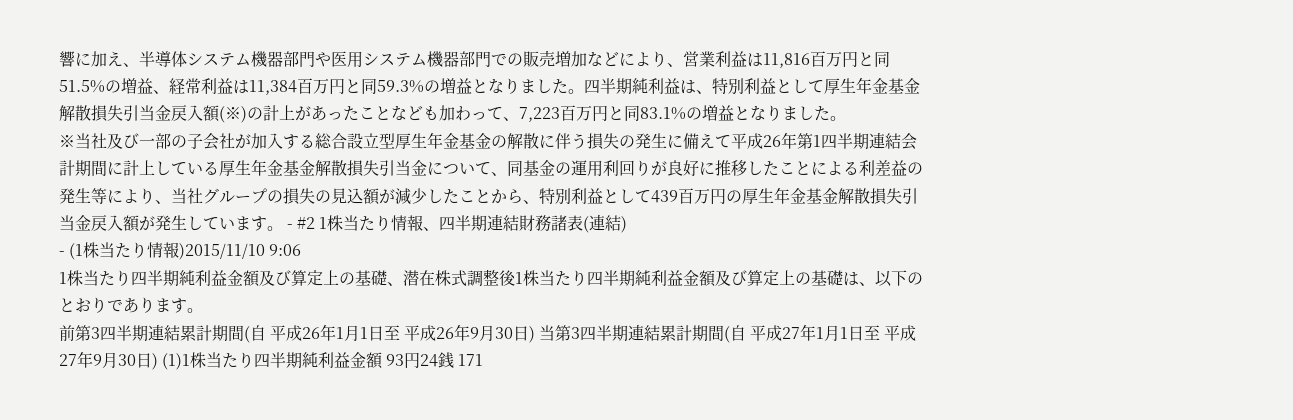響に加え、半導体システム機器部門や医用システム機器部門での販売増加などにより、営業利益は11,816百万円と同51.5%の増益、経常利益は11,384百万円と同59.3%の増益となりました。四半期純利益は、特別利益として厚生年金基金解散損失引当金戻入額(※)の計上があったことなども加わって、7,223百万円と同83.1%の増益となりました。
※当社及び一部の子会社が加入する総合設立型厚生年金基金の解散に伴う損失の発生に備えて平成26年第1四半期連結会計期間に計上している厚生年金基金解散損失引当金について、同基金の運用利回りが良好に推移したことによる利差益の発生等により、当社グループの損失の見込額が減少したことから、特別利益として439百万円の厚生年金基金解散損失引当金戻入額が発生しています。 - #2 1株当たり情報、四半期連結財務諸表(連結)
- (1株当たり情報)2015/11/10 9:06
1株当たり四半期純利益金額及び算定上の基礎、潜在株式調整後1株当たり四半期純利益金額及び算定上の基礎は、以下のとおりであります。
前第3四半期連結累計期間(自 平成26年1月1日至 平成26年9月30日) 当第3四半期連結累計期間(自 平成27年1月1日至 平成27年9月30日) (1)1株当たり四半期純利益金額 93円24銭 171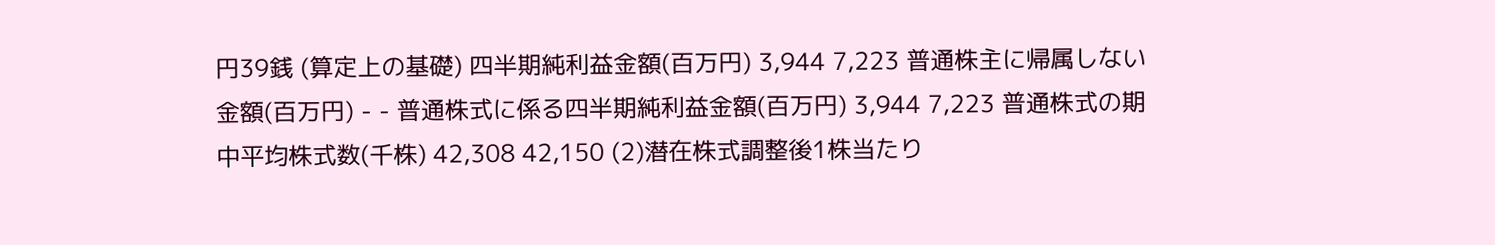円39銭 (算定上の基礎) 四半期純利益金額(百万円) 3,944 7,223 普通株主に帰属しない金額(百万円) - - 普通株式に係る四半期純利益金額(百万円) 3,944 7,223 普通株式の期中平均株式数(千株) 42,308 42,150 (2)潜在株式調整後1株当たり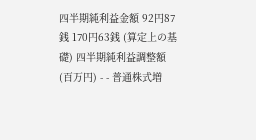四半期純利益金額 92円87銭 170円63銭 (算定上の基礎) 四半期純利益調整額(百万円) - - 普通株式増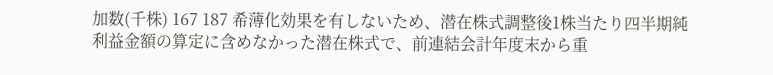加数(千株) 167 187 希薄化効果を有しないため、潜在株式調整後1株当たり四半期純利益金額の算定に含めなかった潜在株式で、前連結会計年度末から重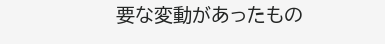要な変動があったもの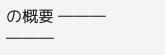の概要 ――― ―――